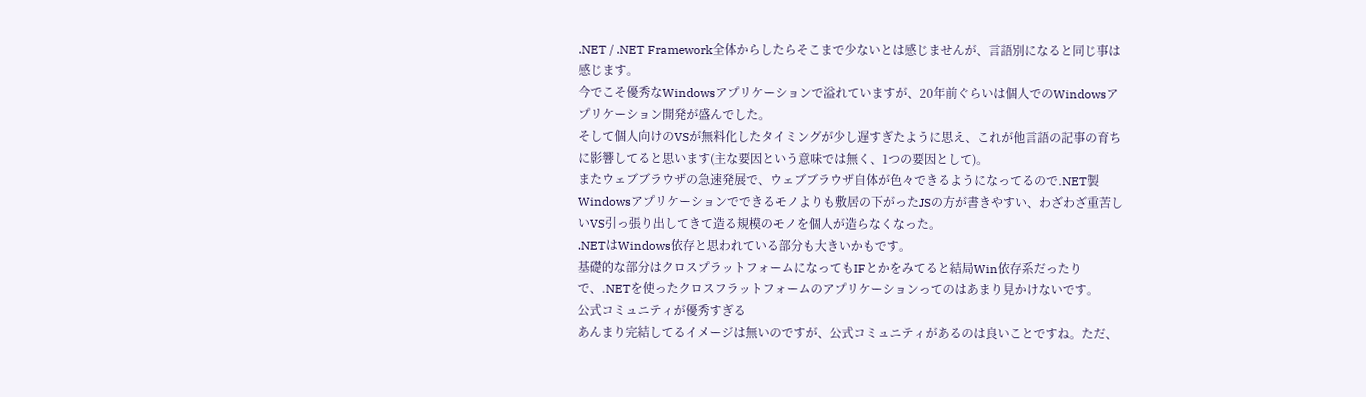.NET / .NET Framework全体からしたらそこまで少ないとは感じませんが、言語別になると同じ事は感じます。
今でこそ優秀なWindowsアプリケーションで溢れていますが、20年前ぐらいは個人でのWindowsアプリケーション開発が盛んでした。
そして個人向けのVSが無料化したタイミングが少し遅すぎたように思え、これが他言語の記事の育ちに影響してると思います(主な要因という意味では無く、1つの要因として)。
またウェブブラウザの急速発展で、ウェブブラウザ自体が色々できるようになってるので.NET製Windowsアプリケーションでできるモノよりも敷居の下がったJSの方が書きやすい、わざわざ重苦しいVS引っ張り出してきて造る規模のモノを個人が造らなくなった。
.NETはWindows依存と思われている部分も大きいかもです。
基礎的な部分はクロスプラットフォームになってもIFとかをみてると結局Win依存系だったりで、.NETを使ったクロスフラットフォームのアプリケーションってのはあまり見かけないです。
公式コミュニティが優秀すぎる
あんまり完結してるイメージは無いのですが、公式コミュニティがあるのは良いことですね。ただ、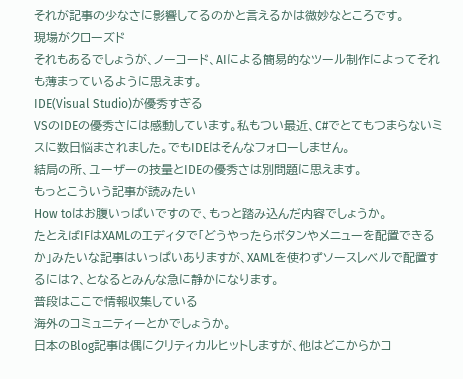それが記事の少なさに影響してるのかと言えるかは微妙なところです。
現場がクローズド
それもあるでしょうが、ノーコード、AIによる簡易的なツール制作によってそれも薄まっているように思えます。
IDE(Visual Studio)が優秀すぎる
VSのIDEの優秀さには感動しています。私もつい最近、C#でとてもつまらないミスに数日悩まされました。でもIDEはそんなフォローしません。
結局の所、ユーザーの技量とIDEの優秀さは別問題に思えます。
もっとこういう記事が読みたい
How toはお腹いっぱいですので、もっと踏み込んだ内容でしょうか。
たとえばIFはXAMLのエディタで「どうやったらボタンやメニューを配置できるか」みたいな記事はいっぱいありますが、XAMLを使わずソースレベルで配置するには?、となるとみんな急に静かになります。
普段はここで情報収集している
海外のコミュニティーとかでしょうか。
日本のBlog記事は偶にクリティカルヒットしますが、他はどこからかコ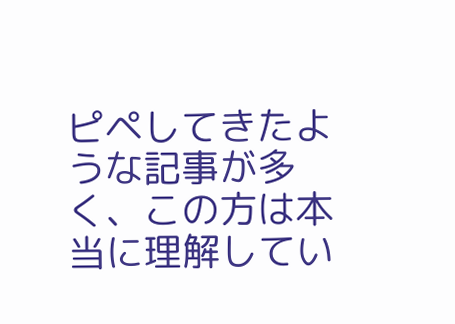ピペしてきたような記事が多く、この方は本当に理解してい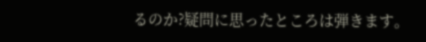るのか?疑問に思ったところは弾きます。